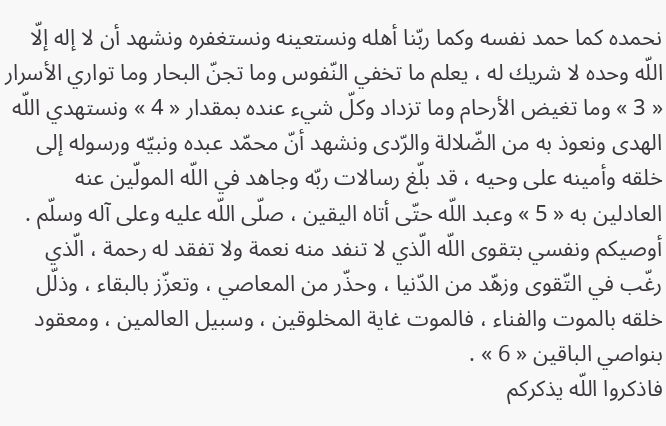نحمده كما حمد نفسه وكما ربّنا أهله ونستعينه ونستغفره ونشهد أن لا إله إلّا اللّه وحده لا شريك له ، يعلم ما تخفي النّفوس وما تجنّ البحار وما تواري الأسرار « 3 » وما تغيض الأرحام وما تزداد وكلّ شيء عنده بمقدار « 4 » ونستهدي اللّه الهدى ونعوذ به من الضّلالة والرّدى ونشهد أنّ محمّد عبده ونبيّه ورسوله إلى خلقه وأمينه على وحيه ، قد بلّغ رسالات ربّه وجاهد في اللّه المولّين عنه العادلين به « 5 » وعبد اللّه حتّى أتاه اليقين ، صلّى اللّه عليه وعلى آله وسلّم .
أوصيكم ونفسي بتقوى اللّه الّذي لا تنفد منه نعمة ولا تفقد له رحمة ، الّذي رغّب في التّقوى وزهّد من الدّنيا ، وحذّر من المعاصي ، وتعزّز بالبقاء ، وذلّل خلقه بالموت والفناء ، فالموت غاية المخلوقين ، وسبيل العالمين ، ومعقود بنواصي الباقين « 6 » .
فاذكروا اللّه يذكركم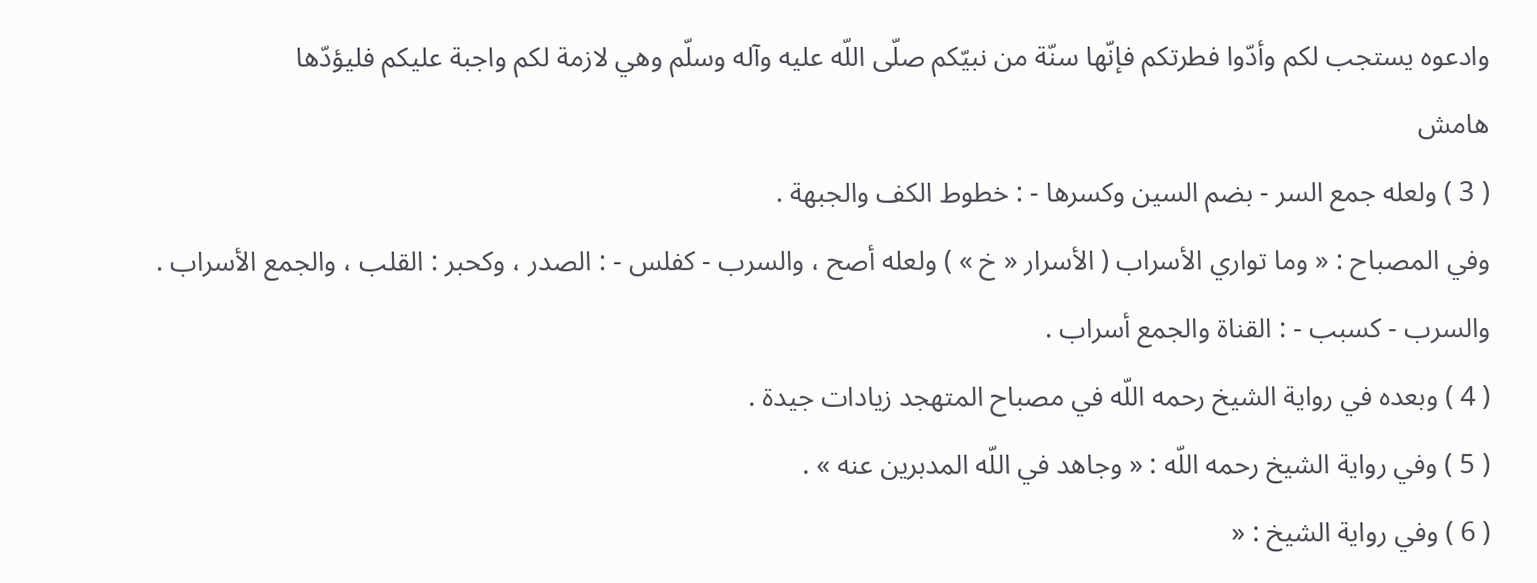وادعوه يستجب لكم وأدّوا فطرتكم فإنّها سنّة من نبيّكم صلّى اللّه عليه وآله وسلّم وهي لازمة لكم واجبة عليكم فليؤدّها
هامش
( 3 ) ولعله جمع السر - بضم السين وكسرها - : خطوط الكف والجبهة .
وفي المصباح : « وما تواري الأسراب ( الأسرار « خ » ) ولعله أصح ، والسرب - كفلس - : الصدر ، وكحبر : القلب ، والجمع الأسراب . والسرب - كسبب - : القناة والجمع أسراب .
( 4 ) وبعده في رواية الشيخ رحمه اللّه في مصباح المتهجد زيادات جيدة .
( 5 ) وفي رواية الشيخ رحمه اللّه : « وجاهد في اللّه المدبرين عنه » .
( 6 ) وفي رواية الشيخ : «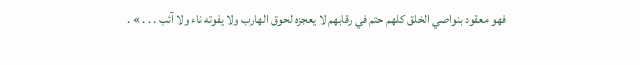فهو معقود بنواصي الخلق كلهم حتم في رقابهم لا يعجزه لحوق الهارب ولا يفوته ناء ولا آئب . . . » .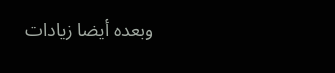وبعده أيضا زيادات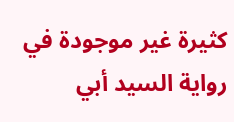كثيرة غير موجودة في رواية السيد أبي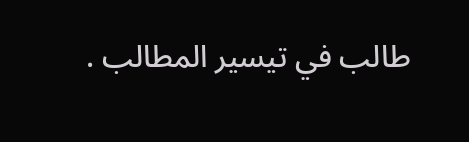طالب في تيسير المطالب .